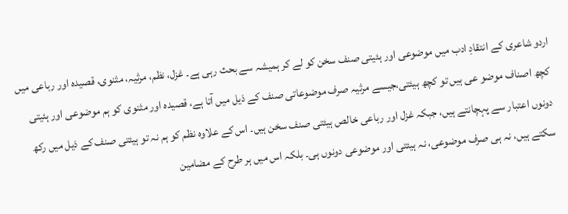اردو شاعری کے انتقادِ ادب میں موضوعی اور ہئیتی صنف سخن کو لے کر ہمیشہ سے بحث رہی ہے۔ غزل، نظم، مرثیہ، مثنوی، قصیدہ اور رباعی میں کچھ اصناف موضو عی ہیں تو کچھ ہیئتی،جیسے مرثیہ صرف موضوعاتی صنف کے ذیل میں آتا ہے، قصیدہ اور مثنوی کو ہم موضوعی اور ہئیتی دونوں اعتبار سے پہچانتے ہیں، جبکہ غزل اور رباعی خالص ہیئتی صنف سخن ہیں۔ اس کے علاوہ نظم کو ہم نہ تو ہیئتی صنف کے ذیل میں رکھ سکتے ہیں، نہ ہی صرف موضوعی، نہ ہیئتی اور موضوعی دونوں ہی۔ بلکہ اس میں ہر طرح کے مضامین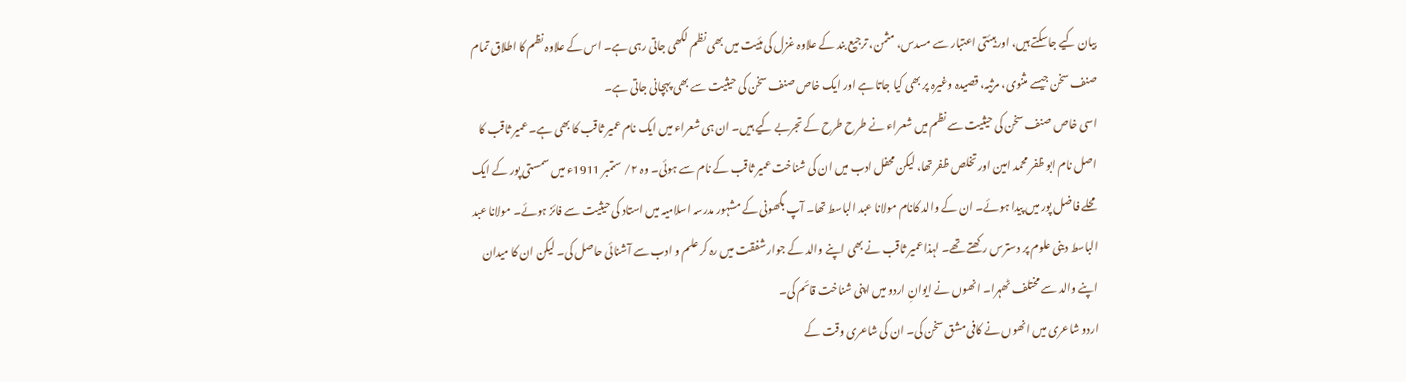بیان کیے جاسکتے ہیں، اور ہیئتی اعتبار سے مسدس، مثمن، ترجیع بند کے علاوہ غزل کی ہئیت میں بھی نظم لکھی جاتی رہی ہے۔ اس کے علاوہ نظم کا اطلاق تمام صنف سخن جیسے مثنوی، مرثیہ، قصیدہ وغیرہ پر بھی کیا جاتا ہے اور ایک خاص صنف سخن کی حیثیت سے بھی پہچانی جاتی ہے۔
اسی خاص صنف سخن کی حیثیت سے نظم میں شعراء نے طرح طرح کے تجربے کیے ہیں۔ ان ہی شعراء میں ایک نام عمیر ثاقب کا بھی ہے۔ عمیر ثاقب کا اصل نام ابو ظفر محمد امین اور تخلص ظفر تھا، لیکن محفل ادب میں ان کی شناخت عمیر ثاقب کے نام سے ہوئی۔ وہ ۲/ ستمبر 1911ء میں سمستی پور کے ایک محلے فاضل پور میں پیدا ہوئے۔ ان کے والد کانام مولانا عبد الباسط تھا۔ آپ بگھونی کے مشہور مدرسہ اسلامیہ میں استاد کی حیثیت سے فائز ہوئے۔ مولانا عبد الباسط دینی علوم پر دسترس رکھتے تھے۔ لہذا عمیر ثاقب نے بھی اپنے والد کے جوار شفقت میں رہ کر علم و ادب سے آشنائی حاصل کی۔ لیکن ان کا میدان اپنے والد سے مختلف ٹھہرا۔ انھوں نے ایوانِ اردو میں اپنی شناخت قائم کی۔
اردو شاعری میں انھوں نے کافی مشق سخن کی۔ ان کی شاعری وقت کے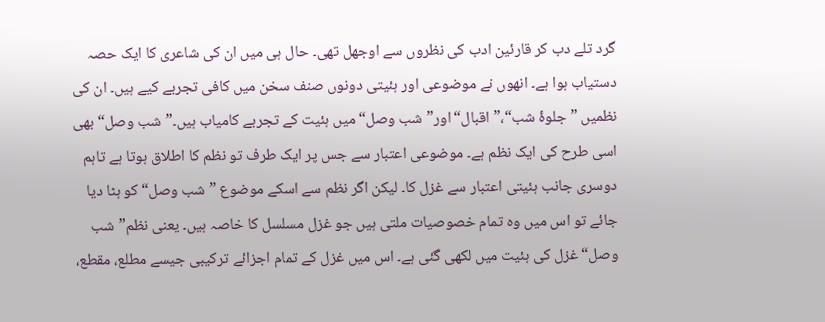گرد تلے دب کر قارئین ادب کی نظروں سے اوجھل تھی۔ حال ہی میں ان کی شاعری کا ایک حصہ دستیاب ہوا ہے۔ انھوں نے موضوعی اور ہئیتی دونوں صنف سخن میں کافی تجربے کیے ہیں۔ ان کی نظمیں ”جلوۂ شب“،”اقبال“اور”شب وصل“ میں ہئیت کے تجربے کامیاب ہیں۔”شب وصل“ بھی اسی طرح کی ایک نظم ہے۔ موضوعی اعتبار سے جس پر ایک طرف تو نظم کا اطلاق ہوتا ہے تاہم دوسری جانب ہئیتی اعتبار سے غزل کا۔ لیکن اگر نظم سے اسکے موضوع ”شب وصل“ کو ہٹا دیا جائے تو اس میں وہ تمام خصوصیات ملتی ہیں جو غزل مسلسل کا خاصہ ہیں۔ یعنی نظم”شب وصل“ غزل کی ہئیت میں لکھی گئی ہے۔ اس میں غزل کے تمام اجزائے ترکیبی جیسے مطلع، مقطع،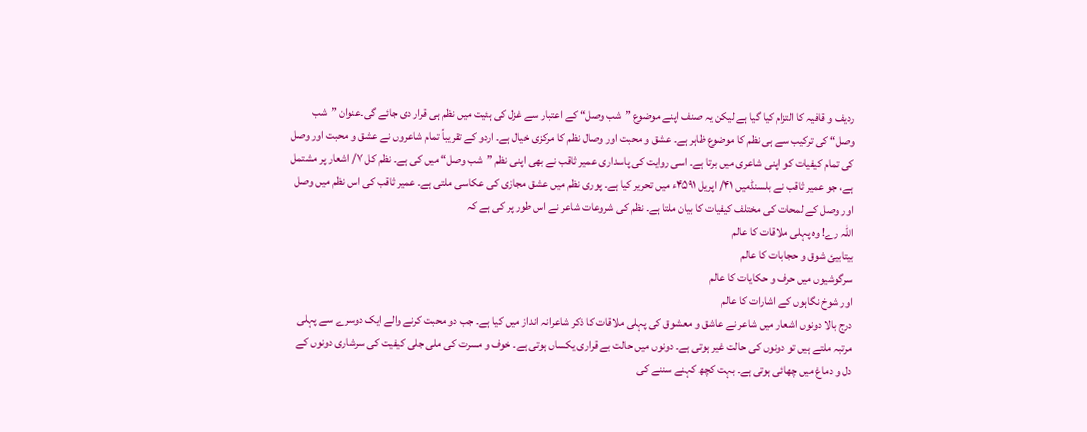ردیف و قافیہ کا التزام کیا گیا ہے لیکن یہ صنف اپنے موضوع ”شب وصل“ کے اعتبار سے غزل کی ہئیت میں نظم ہی قرار دی جائے گی۔عنوان ”شب وصل“ کی ترکیب سے ہی نظم کا موضوع ظاہر ہے۔ عشق و محبت اور وصال نظم کا مرکزی خیال ہے۔ اردو کے تقریباً تمام شاعروں نے عشق و محبت اور وصل کی تمام کیفیات کو اپنی شاعری میں برتا ہے۔ اسی روایت کی پاسداری عمیر ثاقب نے بھی اپنی نظم ”شب وصل“ میں کی ہے۔ نظم کل ۷/ اشعار پر مشتمل ہے، جو عمیر ثاقب نے بلسنڈمیں ۴۱/ اپریل ۴۵۹۱ء میں تحریر کیا ہے۔ پوری نظم میں عشق مجازی کی عکاسی ملتی ہے۔ عمیر ثاقب کی اس نظم میں وصل اور وصل کے لمحات کی مختلف کیفیات کا بیان ملتا ہے۔ نظم کی شروعات شاعر نے اس طور پر کی ہے کہ
اللہ رے! وہ پہلی ملاقات کا عالم
بیتابیئ شوق و حجابات کا عالم
سرگوشیوں میں حرف و حکایات کا عالم
اور شوخ نگاہوں کے اشارات کا عالم
درج بالا دونوں اشعار میں شاعر نے عاشق و معشوق کی پہلی ملاقات کا ذکر شاعرانہ انداز میں کیا ہے۔ جب دو محبت کرنے والے ایک دوسرے سے پہلی مرتبہ ملتے ہیں تو دونوں کی حالت غیر ہوتی ہے۔ دونوں میں حالت بے قراری یکساں ہوتی ہے۔ خوف و مسرت کی ملی جلی کیفیت کی سرشاری دونوں کے دل و دماغ میں چھائی ہوتی ہے۔ بہت کچھ کہنے سننے کی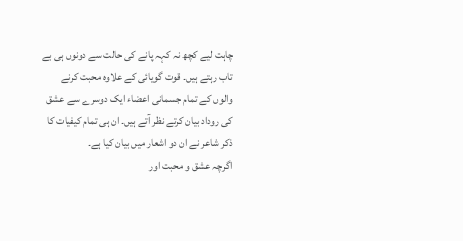چاہت لیے کچھ نہ کہہ پانے کی حالت سے دونوں ہی بے تاب رہتے ہیں۔ قوت گویائی کے علاوہ محبت کرنے والوں کے تمام جسمانی اعضاء ایک دوسرے سے عشق کی روداد بیان کرتے نظر آتے ہیں۔ ان ہی تمام کیفیات کا ذکر شاعر نے ان دو اشعار میں بیان کیا ہے۔
اگرچہ عشق و محبت اور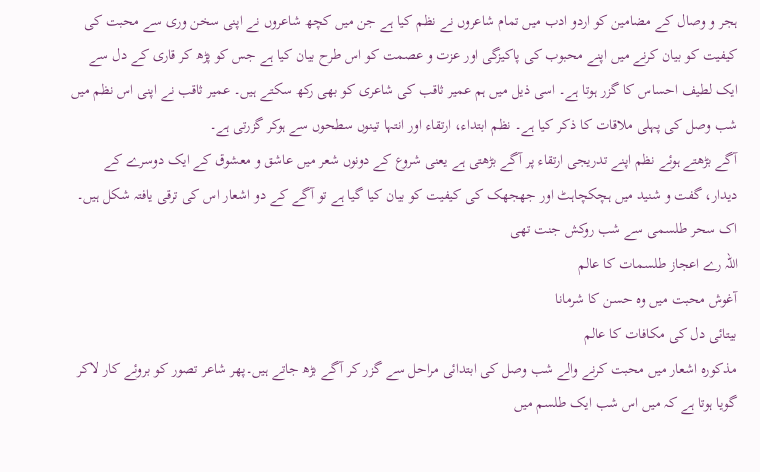ہجر و وصال کے مضامین کو اردو ادب میں تمام شاعروں نے نظم کیا ہے جن میں کچھ شاعروں نے اپنی سخن وری سے محبت کی کیفیت کو بیان کرنے میں اپنے محبوب کی پاکیزگی اور عزت و عصمت کو اس طرح بیان کیا ہے جس کو پڑھ کر قاری کے دل سے ایک لطیف احساس کا گزر ہوتا ہے۔ اسی ذیل میں ہم عمیر ثاقب کی شاعری کو بھی رکھ سکتے ہیں۔ عمیر ثاقب نے اپنی اس نظم میں شب وصل کی پہلی ملاقات کا ذکر کیا ہے۔ نظم ابتداء، ارتقاء اور انتہا تینوں سطحوں سے ہوکر گزرتی ہے۔
آگے بڑھتے ہوئے نظم اپنے تدریجی ارتقاء پر آگے بڑھتی ہے یعنی شروع کے دونوں شعر میں عاشق و معشوق کے ایک دوسرے کے دیدار، گفت و شنید میں ہچکچاہٹ اور جھجھک کی کیفیت کو بیان کیا گیا ہے تو آگے کے دو اشعار اس کی ترقی یافتہ شکل ہیں۔
اک سحر طلسمی سے شب روکش جنت تھی
اللہ رے اعجاز طلسمات کا عالم
آغوش محبت میں وہ حسن کا شرمانا
بیتائی دل کی مکافات کا عالم
مذکورہ اشعار میں محبت کرنے والے شب وصل کی ابتدائی مراحل سے گزر کر آگے بڑھ جاتے ہیں۔پھر شاعر تصور کو بروئے کار لاکر گویا ہوتا ہے کہ میں اس شب ایک طلسم میں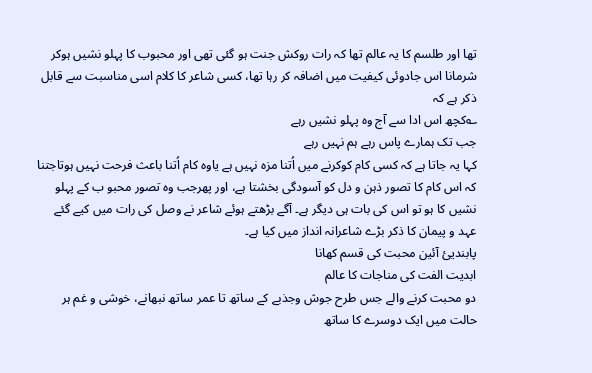تھا اور طلسم کا یہ عالم تھا کہ رات روکش جنت ہو گئی تھی اور محبوب کا پہلو نشیں ہوکر شرمانا اس جادوئی کیفیت میں اضافہ کر رہا تھا، کسی شاعر کا کلام اسی مناسبت سے قابل ذکر ہے کہ
؎کچھ اس ادا سے آج وہ پہلو نشیں رہے
جب تک ہمارے پاس رہے ہم نہیں رہے
کہا یہ جاتا ہے کہ کسی کام کوکرنے میں اُتنا مزہ نہیں ہے یاوہ کام اُتنا باعث فرحت نہیں ہوتاجتنا کہ اس کام کا تصور ذہن و دل کو آسودگی بخشتا ہے، اور پھرجب وہ تصور محبو ب کے پہلو نشیں کا ہو تو اس کی بات ہی دیگر ہے۔ آگے بڑھتے ہوئے شاعر نے وصل کی رات میں کیے گئے عہد و پیمان کا ذکر بڑے شاعرانہ انداز میں کیا ہے۔
پابندیئ آئین محبت کی قسم کھانا
ابدیت الفت کی مناجات کا عالم
دو محبت کرنے والے جس طرح جوش وجذبے کے ساتھ تا عمر ساتھ نبھانے، خوشی و غم ہر حالت میں ایک دوسرے کا ساتھ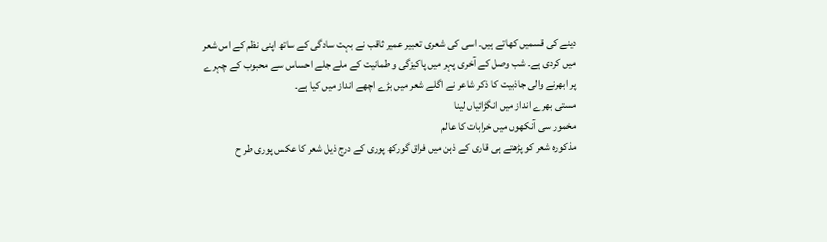دینے کی قسمیں کھاتے ہیں۔ اسی کی شعری تعبیر عمیر ثاقب نے بہت سادگی کے ساتھ اپنی نظم کے اس شعر میں کردی ہے۔ شب وصل کے آخری پہر میں پاکیزگی و طمانیت کے ملے جلے احساس سے محبوب کے چہرے پر ابھرنے والی جاذبیت کا ذکر شاعر نے اگلے شعر میں بڑے اچھے انداز میں کیا ہے۔
مستی بھرے انداز میں انگڑائیاں لینا
مخمور سی آنکھوں میں خرابات کا عالم
مذکورہ شعر کو پڑھتے ہی قاری کے ذہن میں فراق گورکھ پوری کے درج ذیل شعر کا عکس پوری طر ح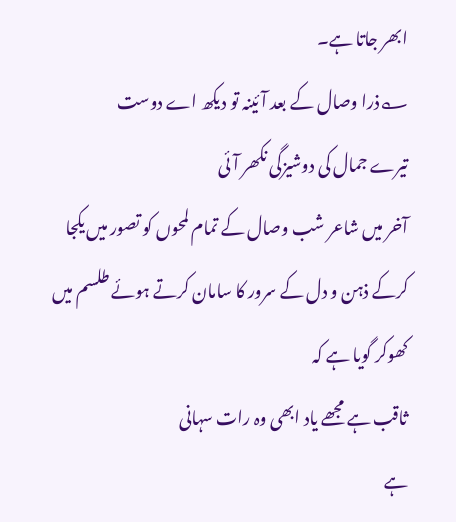ابھر جاتا ہے۔
؎ذرا وصال کے بعد آئینہ تو دیکھ اے دوست
تیرے جمال کی دوشیزگی نکھر آئی
آخر میں شاعر شب وصال کے تمام لمحوں کو تصور میں یکجا کرکے ذہن و دل کے سرور کا سامان کرتے ہوئے طلسم میں کھوکر گویا ہے کہ
ثاقب ہے مجھے یاد ابھی وہ رات سہانی
ہے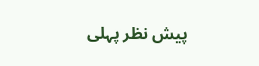پیش نظر پہلی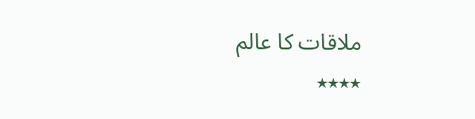ملاقات کا عالم
٭٭٭٭